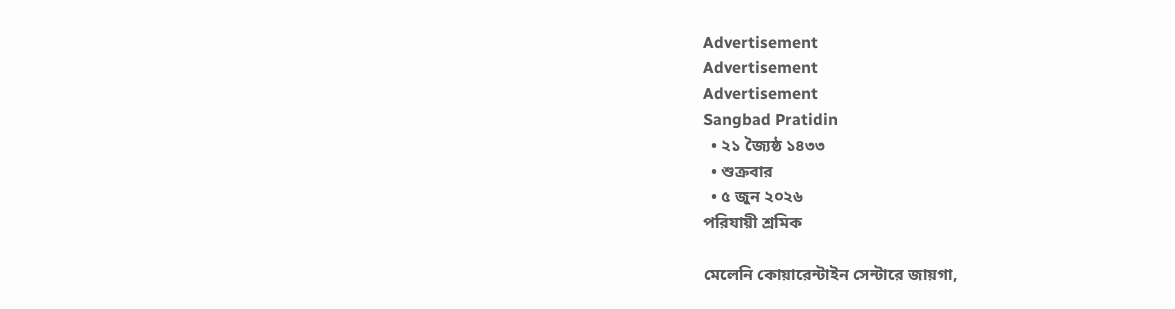Advertisement
Advertisement
Advertisement
Sangbad Pratidin
  • ২১ জ্যৈষ্ঠ ১৪৩৩
  • শুক্রবার
  • ৫ জুন ২০২৬
পরিযায়ী শ্রমিক

মেলেনি কোয়ারেন্টাইন সেন্টারে জায়গা,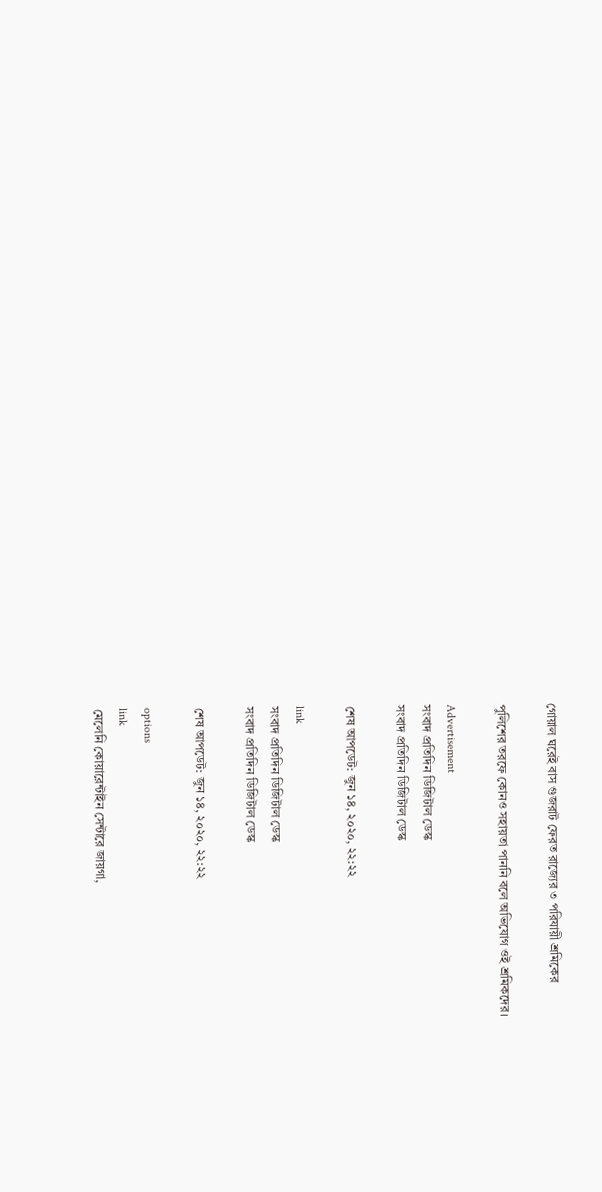গোয়াল ঘরেই বাস গুজরাট ফেরত রাজ্যের ৩ পরিযায়ী শ্রমিকের

পুলিশের তরফে কোনও সহায়তা পাননি বলে অভিযোগ ওই শ্রমিকদের।

Advertisement
সংবাদ প্রতিদিন ডিজিটাল ডেস্ক
সংবাদ প্রতিদিন ডিজিটাল ডেস্ক

শেষ আপডেট: জুন ১৪, ২০২০, ২২:২২

link
সংবাদ প্রতিদিন ডিজিটাল ডেস্ক
সংবাদ প্রতিদিন ডিজিটাল ডেস্ক

শেষ আপডেট: জুন ১৪, ২০২০, ২২:২২

options
link
মেলেনি কোয়ারেন্টাইন সেন্টারে জায়গা,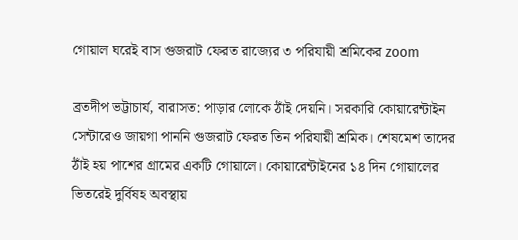গোয়াল ঘরেই বাস গুজরাট ফেরত রাজ্যের ৩ পরিযায়ী শ্রমিকের zoom

ব্রতদীপ ভট্টাচার্য, বারাসত: পাড়ার লোকে ঠাঁই দেয়নি। সরকারি কোয়ারেন্টাইন সেন্টারেও জায়গা পাননি গুজরাট ফেরত তিন পরিযায়ী শ্রমিক। শেষমেশ তাদের ঠাঁই হয় পাশের গ্রামের একটি গোয়ালে। কোয়ারেন্টাইনের ১৪ দিন গোয়ালের ভিতরেই দুর্বিষহ অবস্থায়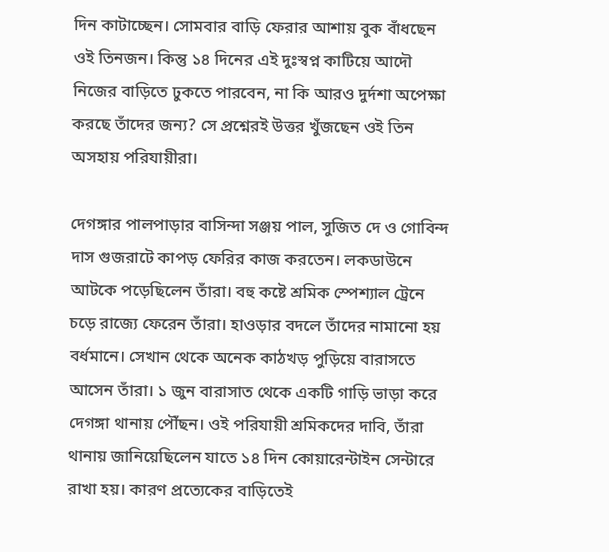দিন কাটাচ্ছেন। সোমবার বাড়ি ফেরার আশায় বুক বাঁধছেন ওই তিনজন। কিন্তু ১৪ দিনের এই দুঃস্বপ্ন কাটিয়ে আদৌ নিজের বাড়িতে ঢুকতে পারবেন, না কি আরও দুর্দশা অপেক্ষা করছে তাঁদের জন্য? সে প্রশ্নেরই উত্তর খুঁজছেন ওই তিন অসহায় পরিযায়ীরা।

দেগঙ্গার পালপাড়ার বাসিন্দা সঞ্জয় পাল, সুজিত দে ও গোবিন্দ দাস গুজরাটে কাপড় ফেরির কাজ করতেন। লকডাউনে আটকে পড়েছিলেন তাঁরা। বহু কষ্টে শ্রমিক স্পেশ্যাল ট্রেনে চড়ে রাজ্যে ফেরেন তাঁরা। হাওড়ার বদলে তাঁদের নামানো হয় বর্ধমানে। সেখান থেকে অনেক কাঠখড় পুড়িয়ে বারাসতে আসেন তাঁরা। ১ জুন বারাসাত থেকে একটি গাড়ি ভাড়া করে দেগঙ্গা থানায় পৌঁছন। ওই পরিযায়ী শ্রমিকদের দাবি, তাঁরা থানায় জানিয়েছিলেন যাতে ১৪ দিন কোয়ারেন্টাইন সেন্টারে রাখা হয়। কারণ প্রত্যেকের বাড়িতেই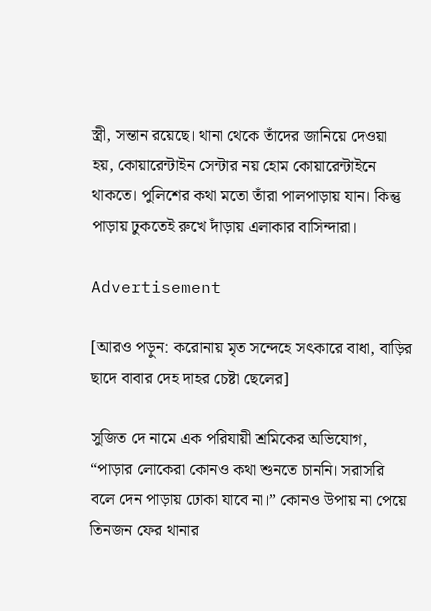স্ত্রী, সন্তান রয়েছে। থানা থেকে তাঁদের জানিয়ে দেওয়া হয়, কোয়ারেন্টাইন সেন্টার নয় হোম কোয়ারেন্টাইনে থাকতে। পুলিশের কথা মতো তাঁরা পালপাড়ায় যান। কিন্তু পাড়ায় ঢুকতেই রুখে দাঁড়ায় এলাকার বাসিন্দারা।

Advertisement

[আরও পড়ুন: করোনায় মৃত সন্দেহে সৎকারে বাধা, বাড়ির ছাদে বাবার দেহ দাহর চেষ্টা ছেলের]

সুজিত দে নামে এক পরিযায়ী শ্রমিকের অভিযোগ, “পাড়ার লোকেরা কোনও কথা শুনতে চাননি। সরাসরি বলে দেন পাড়ায় ঢোকা যাবে না।” কোনও উপায় না পেয়ে তিনজন ফের থানার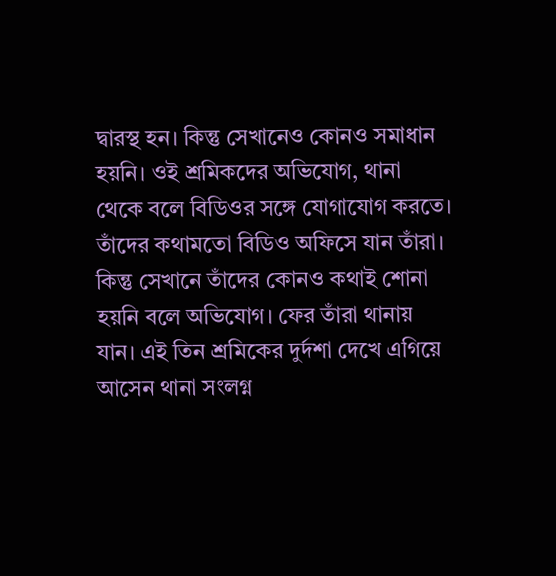দ্বারস্থ হন। কিন্তু সেখানেও কোনও সমাধান হয়নি। ওই শ্রমিকদের অভিযোগ, থানা থেকে বলে বিডিওর সঙ্গে যোগাযোগ করতে। তাঁদের কথামতো বিডিও অফিসে যান তাঁরা। কিন্তু সেখানে তাঁদের কোনও কথাই শোনা হয়নি বলে অভিযোগ। ফের তাঁরা থানায় যান। এই তিন শ্রমিকের দুর্দশা দেখে এগিয়ে আসেন থানা সংলগ্ন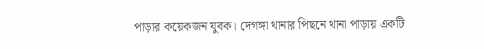পাড়ার কয়েকজন যুবক। দেগঙ্গা থানার পিছনে থানা পাড়ায় একটি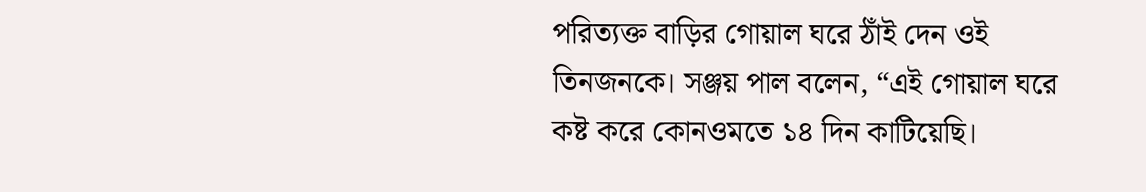পরিত্যক্ত বাড়ির গোয়াল ঘরে ঠাঁই দেন ওই তিনজনকে। সঞ্জয় পাল বলেন, “এই গোয়াল ঘরে কষ্ট করে কোনওমতে ১৪ দিন কাটিয়েছি।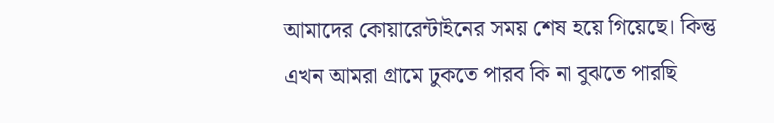আমাদের কোয়ারেন্টাইনের সময় শেষ হয়ে গিয়েছে। কিন্তু এখন আমরা গ্রামে ঢুকতে পারব কি না বুঝতে পারছি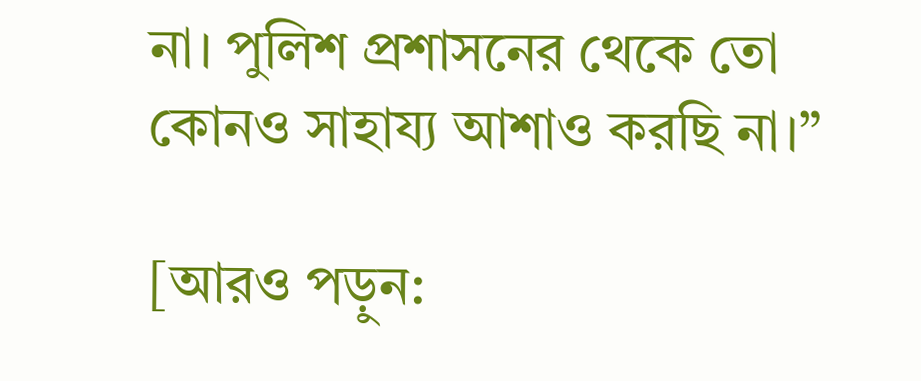না। পুলিশ প্রশাসনের থেকে তো কোনও সাহায্য আশাও করছি না।”

[আরও পড়ুন: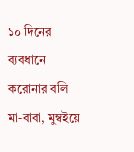১০ দিনের ব্যবধানে করোনার বলি মা-বাবা, মুম্বইয়ে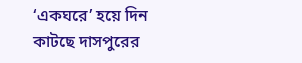‘একঘরে’ হয়ে দিন কাটছে দাসপুরের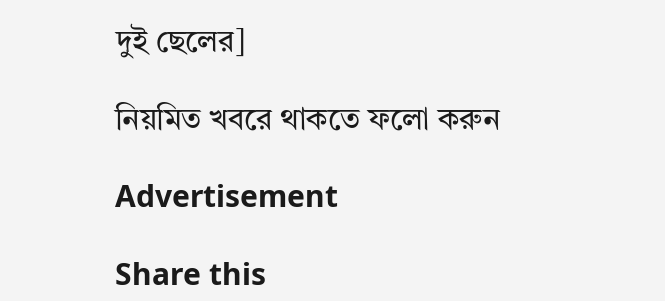দুই ছেলের]

নিয়মিত খবরে থাকতে ফলো করুন

Advertisement

Share this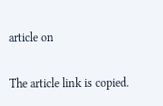article on

The article link is copied.